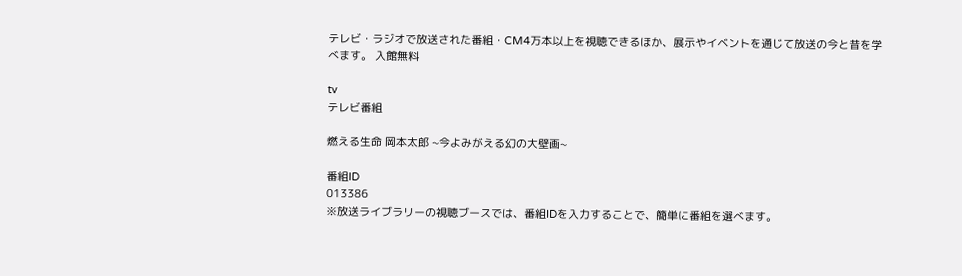テレビ・ラジオで放送された番組・CM4万本以上を視聴できるほか、展示やイベントを通じて放送の今と昔を学べます。 入館無料

tv
テレビ番組

燃える生命 岡本太郎 ~今よみがえる幻の大壁画~

番組ID
013386
※放送ライブラリーの視聴ブースでは、番組IDを入力することで、簡単に番組を選べます。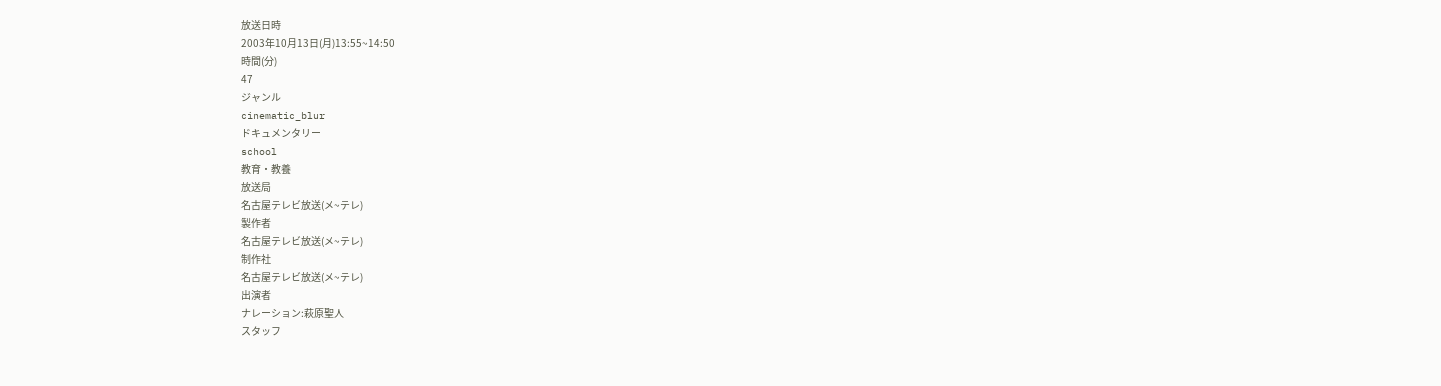放送日時
2003年10月13日(月)13:55~14:50
時間(分)
47
ジャンル
cinematic_blur
ドキュメンタリー
school
教育・教養
放送局
名古屋テレビ放送(メ~テレ)
製作者
名古屋テレビ放送(メ~テレ)
制作社
名古屋テレビ放送(メ~テレ)
出演者
ナレーション:萩原聖人
スタッフ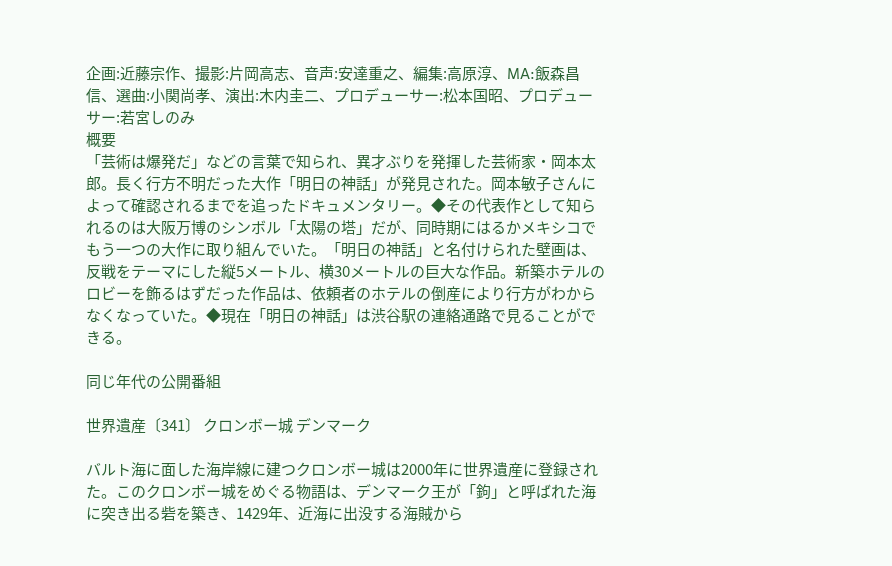企画:近藤宗作、撮影:片岡高志、音声:安達重之、編集:高原淳、MA:飯森昌信、選曲:小関尚孝、演出:木内圭二、プロデューサー:松本国昭、プロデューサー:若宮しのみ
概要
「芸術は爆発だ」などの言葉で知られ、異才ぶりを発揮した芸術家・岡本太郎。長く行方不明だった大作「明日の神話」が発見された。岡本敏子さんによって確認されるまでを追ったドキュメンタリー。◆その代表作として知られるのは大阪万博のシンボル「太陽の塔」だが、同時期にはるかメキシコでもう一つの大作に取り組んでいた。「明日の神話」と名付けられた壁画は、反戦をテーマにした縦5メートル、横30メートルの巨大な作品。新築ホテルのロビーを飾るはずだった作品は、依頼者のホテルの倒産により行方がわからなくなっていた。◆現在「明日の神話」は渋谷駅の連絡通路で見ることができる。

同じ年代の公開番組

世界遺産〔341〕 クロンボー城 デンマーク

バルト海に面した海岸線に建つクロンボー城は2000年に世界遺産に登録された。このクロンボー城をめぐる物語は、デンマーク王が「鉤」と呼ばれた海に突き出る砦を築き、1429年、近海に出没する海賊から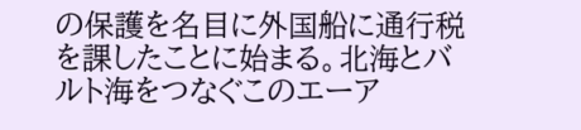の保護を名目に外国船に通行税を課したことに始まる。北海とバルト海をつなぐこのエーア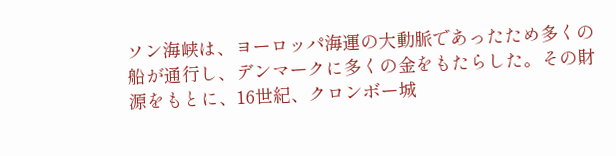ソン海峡は、ヨーロッパ海運の大動脈であったため多くの船が通行し、デンマークに多くの金をもたらした。その財源をもとに、16世紀、クロンボー城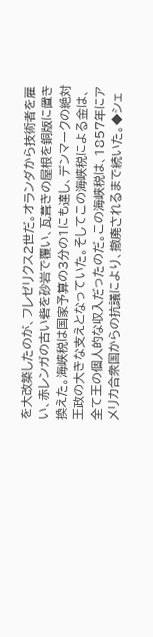を大改築したのが、フレゼリクス2世だ。オランダから技術者を雇い、赤レンガの古い砦を砂岩で覆い、瓦葺きの屋根を銅版に置き換えた。海峡税は国家予算の3分の1にも達し、デンマークの絶対王政の大きな支えとなっていた。そしてこの海峡税による金は、全て王の個人的な収入だったのだ。この海峡税は、1857年にアメリカ合衆国からの抗議により、撤廃されるまで続いた。◆シェ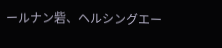ールナン砦、ヘルシングエー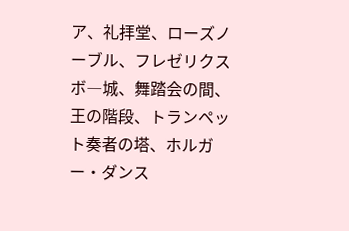ア、礼拝堂、ローズノーブル、フレゼリクスボ―城、舞踏会の間、王の階段、トランペット奏者の塔、ホルガー・ダンス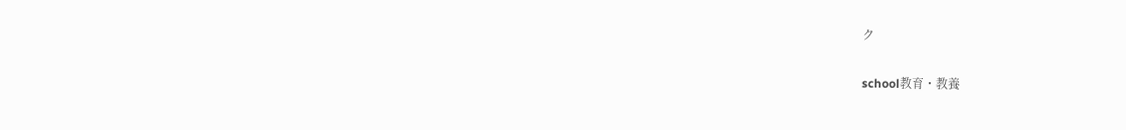ク


school教育・教養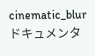cinematic_blurドキュメンタ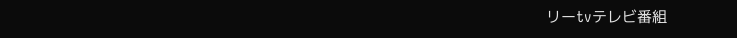リーtvテレビ番組